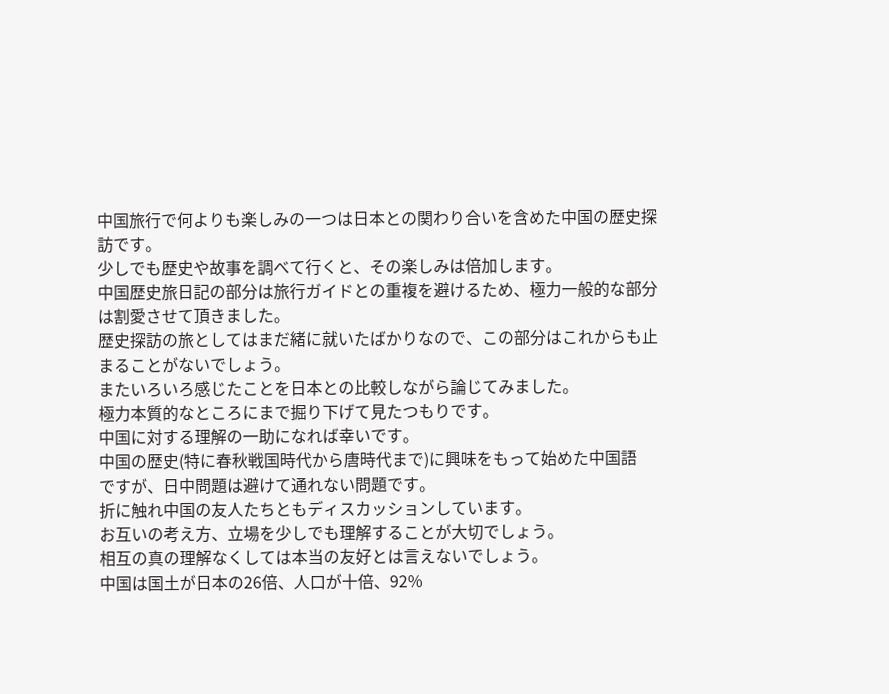中国旅行で何よりも楽しみの一つは日本との関わり合いを含めた中国の歴史探
訪です。
少しでも歴史や故事を調べて行くと、その楽しみは倍加します。
中国歴史旅日記の部分は旅行ガイドとの重複を避けるため、極力一般的な部分
は割愛させて頂きました。
歴史探訪の旅としてはまだ緒に就いたばかりなので、この部分はこれからも止
まることがないでしょう。
またいろいろ感じたことを日本との比較しながら論じてみました。
極力本質的なところにまで掘り下げて見たつもりです。
中国に対する理解の一助になれば幸いです。
中国の歴史(特に春秋戦国時代から唐時代まで)に興味をもって始めた中国語
ですが、日中問題は避けて通れない問題です。
折に触れ中国の友人たちともディスカッションしています。
お互いの考え方、立場を少しでも理解することが大切でしょう。
相互の真の理解なくしては本当の友好とは言えないでしょう。
中国は国土が日本の26倍、人口が十倍、92%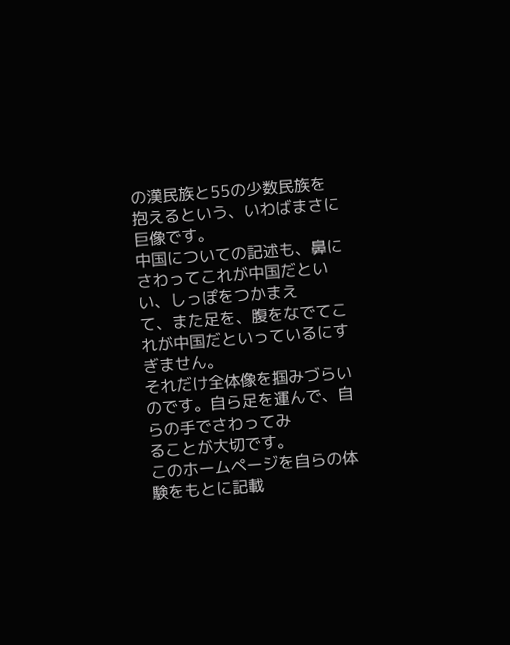の漢民族と55の少数民族を
抱えるという、いわばまさに巨像です。
中国についての記述も、鼻にさわってこれが中国だといい、しっぽをつかまえ
て、また足を、腹をなでてこれが中国だといっているにすぎません。
それだけ全体像を掴みづらいのです。自ら足を運んで、自らの手でさわってみ
ることが大切です。
このホームページを自らの体験をもとに記載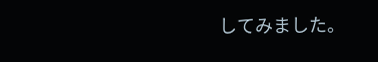してみました。